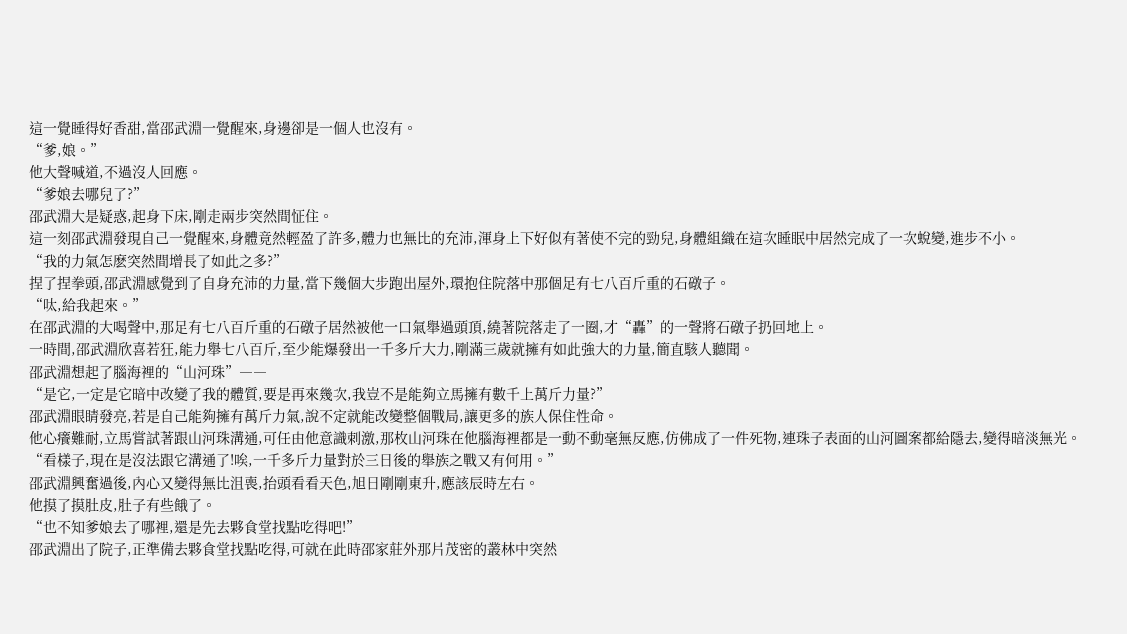這一覺睡得好香甜,當邵武淵一覺醒來,身邊卻是一個人也沒有。
“爹,娘。”
他大聲喊道,不過沒人回應。
“爹娘去哪兒了?”
邵武淵大是疑惑,起身下床,剛走兩步突然間怔住。
這一刻邵武淵發現自己一覺醒來,身體竟然輕盈了許多,體力也無比的充沛,渾身上下好似有著使不完的勁兒,身體組織在這次睡眠中居然完成了一次蛻變,進步不小。
“我的力氣怎麽突然間增長了如此之多?”
捏了捏拳頭,邵武淵感覺到了自身充沛的力量,當下幾個大步跑出屋外,環抱住院落中那個足有七八百斤重的石礅子。
“呔,給我起來。”
在邵武淵的大喝聲中,那足有七八百斤重的石礅子居然被他一口氣舉過頭頂,繞著院落走了一圈,才“轟”的一聲將石礅子扔回地上。
一時間,邵武淵欣喜若狂,能力舉七八百斤,至少能爆發出一千多斤大力,剛滿三歲就擁有如此強大的力量,簡直駭人聽聞。
邵武淵想起了腦海裡的“山河珠”――
“是它,一定是它暗中改變了我的體質,要是再來幾次,我豈不是能夠立馬擁有數千上萬斤力量?”
邵武淵眼睛發亮,若是自己能夠擁有萬斤力氣,說不定就能改變整個戰局,讓更多的族人保住性命。
他心癢難耐,立馬嘗試著跟山河珠溝通,可任由他意識刺激,那枚山河珠在他腦海裡都是一動不動毫無反應,仿佛成了一件死物,連珠子表面的山河圖案都給隱去,變得暗淡無光。
“看樣子,現在是沒法跟它溝通了!唉,一千多斤力量對於三日後的舉族之戰又有何用。”
邵武淵興奮過後,內心又變得無比沮喪,抬頭看看天色,旭日剛剛東升,應該辰時左右。
他摸了摸肚皮,肚子有些餓了。
“也不知爹娘去了哪裡,還是先去夥食堂找點吃得吧!”
邵武淵出了院子,正準備去夥食堂找點吃得,可就在此時邵家莊外那片茂密的叢林中突然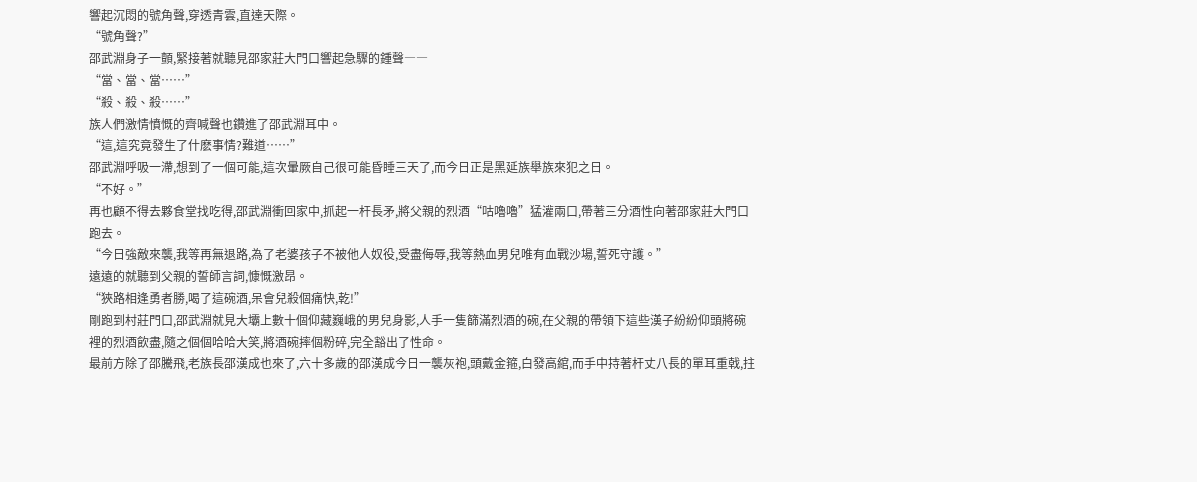響起沉悶的號角聲,穿透青雲,直達天際。
“號角聲?”
邵武淵身子一顫,緊接著就聽見邵家莊大門口響起急驟的鍾聲――
“當、當、當……”
“殺、殺、殺……”
族人們激情憤慨的齊喊聲也鑽進了邵武淵耳中。
“這,這究竟發生了什麽事情?難道……”
邵武淵呼吸一滯,想到了一個可能,這次暈厥自己很可能昏睡三天了,而今日正是黑延族舉族來犯之日。
“不好。”
再也顧不得去夥食堂找吃得,邵武淵衝回家中,抓起一杆長矛,將父親的烈酒“咕嚕嚕”猛灌兩口,帶著三分酒性向著邵家莊大門口跑去。
“今日強敵來襲,我等再無退路,為了老婆孩子不被他人奴役,受盡侮辱,我等熱血男兒唯有血戰沙場,誓死守護。”
遠遠的就聽到父親的誓師言詞,慷慨激昂。
“狹路相逢勇者勝,喝了這碗酒,呆會兒殺個痛快,乾!”
剛跑到村莊門口,邵武淵就見大壩上數十個仰藏巍峨的男兒身影,人手一隻篩滿烈酒的碗,在父親的帶領下這些漢子紛紛仰頭將碗裡的烈酒飲盡,隨之個個哈哈大笑,將酒碗摔個粉碎,完全豁出了性命。
最前方除了邵騰飛,老族長邵漢成也來了,六十多歲的邵漢成今日一襲灰袍,頭戴金箍,白發高綰,而手中持著杆丈八長的單耳重戟,拄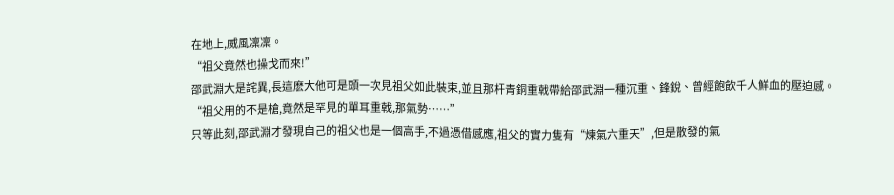在地上,威風凜凜。
“祖父竟然也操戈而來!”
邵武淵大是詫異,長這麽大他可是頭一次見祖父如此裝束,並且那杆青銅重戟帶給邵武淵一種沉重、鋒銳、曾經飽飲千人鮮血的壓迫感。
“祖父用的不是槍,竟然是罕見的單耳重戟,那氣勢……”
只等此刻,邵武淵才發現自己的祖父也是一個高手,不過憑借感應,祖父的實力隻有“煉氣六重天”,但是散發的氣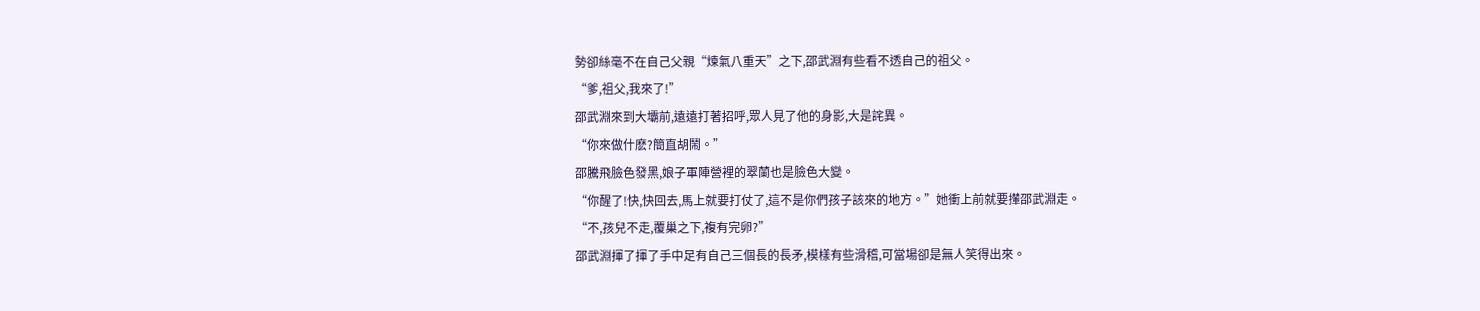勢卻絲毫不在自己父親“煉氣八重天”之下,邵武淵有些看不透自己的祖父。
“爹,祖父,我來了!”
邵武淵來到大壩前,遠遠打著招呼,眾人見了他的身影,大是詫異。
“你來做什麽?簡直胡鬧。”
邵騰飛臉色發黑,娘子軍陣營裡的翠蘭也是臉色大變。
“你醒了!快,快回去,馬上就要打仗了,這不是你們孩子該來的地方。”她衝上前就要攆邵武淵走。
“不,孩兒不走,覆巢之下,複有完卵?”
邵武淵揮了揮了手中足有自己三個長的長矛,模樣有些滑稽,可當場卻是無人笑得出來。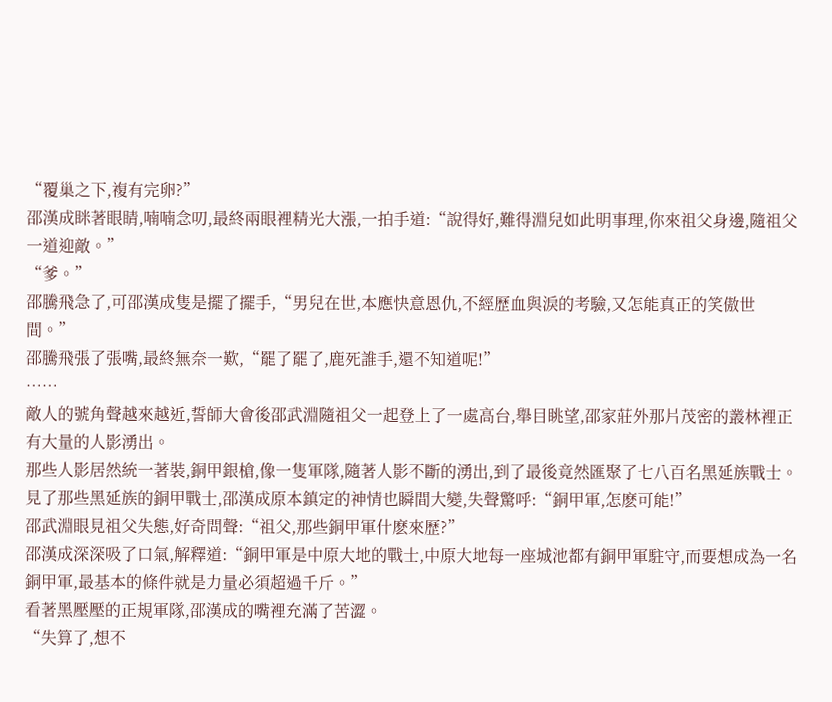“覆巢之下,複有完卵?”
邵漢成眯著眼睛,喃喃念叨,最終兩眼裡精光大漲,一拍手道:“說得好,難得淵兒如此明事理,你來祖父身邊,隨祖父一道迎敵。”
“爹。”
邵騰飛急了,可邵漢成隻是擺了擺手,“男兒在世,本應快意恩仇,不經歷血與淚的考驗,又怎能真正的笑傲世間。”
邵騰飛張了張嘴,最終無奈一歎,“罷了罷了,鹿死誰手,還不知道呢!”
……
敵人的號角聲越來越近,誓師大會後邵武淵隨祖父一起登上了一處高台,舉目眺望,邵家莊外那片茂密的叢林裡正有大量的人影湧出。
那些人影居然統一著裝,銅甲銀槍,像一隻軍隊,隨著人影不斷的湧出,到了最後竟然匯聚了七八百名黑延族戰士。
見了那些黑延族的銅甲戰士,邵漢成原本鎮定的神情也瞬間大變,失聲驚呼:“銅甲軍,怎麽可能!”
邵武淵眼見祖父失態,好奇問聲:“祖父,那些銅甲軍什麽來歷?”
邵漢成深深吸了口氣,解釋道:“銅甲軍是中原大地的戰士,中原大地每一座城池都有銅甲軍駐守,而要想成為一名銅甲軍,最基本的條件就是力量必須超過千斤。”
看著黑壓壓的正規軍隊,邵漢成的嘴裡充滿了苦澀。
“失算了,想不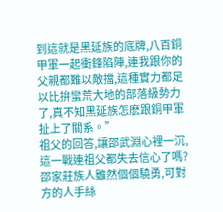到這就是黑延族的底牌,八百銅甲軍一起衝鋒陷陣,連我跟你的父親都難以敵擋,這種實力都足以比拚蠻荒大地的部落級勢力了,真不知黑延族怎麽跟銅甲軍扯上了關系。”
祖父的回答,讓邵武淵心裡一沉,這一戰連祖父都失去信心了嗎?
邵家莊族人雖然個個驍勇,可對方的人手絲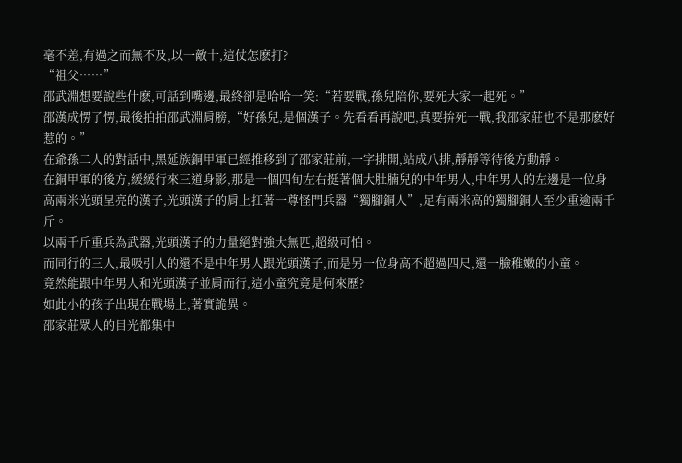毫不差,有過之而無不及,以一敵十,這仗怎麽打?
“祖父……”
邵武淵想要說些什麽,可話到嘴邊,最終卻是哈哈一笑:“若要戰,孫兒陪你,要死大家一起死。”
邵漢成愣了愣,最後拍拍邵武淵肩膀,“好孫兒,是個漢子。先看看再說吧,真要拚死一戰,我邵家莊也不是那麽好惹的。”
在爺孫二人的對話中,黑延族銅甲軍已經推移到了邵家莊前,一字排開,站成八排,靜靜等待後方動靜。
在銅甲軍的後方,緩緩行來三道身影,那是一個四旬左右挺著個大肚腩兒的中年男人,中年男人的左邊是一位身高兩米光頭呈亮的漢子,光頭漢子的肩上扛著一尊怪門兵器“獨腳銅人”,足有兩米高的獨腳銅人至少重逾兩千斤。
以兩千斤重兵為武器,光頭漢子的力量絕對強大無匹,超級可怕。
而同行的三人,最吸引人的還不是中年男人跟光頭漢子,而是另一位身高不超過四尺,還一臉稚嫩的小童。
竟然能跟中年男人和光頭漢子並肩而行,這小童究竟是何來歷?
如此小的孩子出現在戰場上,著實詭異。
邵家莊眾人的目光都集中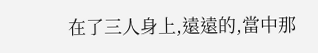在了三人身上,遠遠的,當中那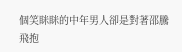個笑眯眯的中年男人卻是對著邵騰飛抱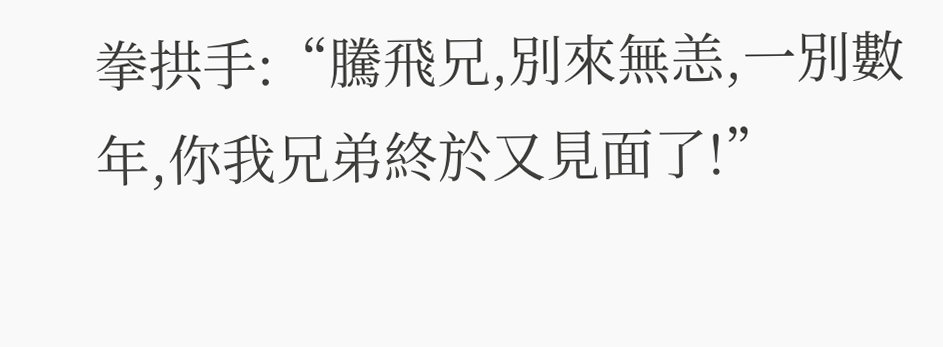拳拱手:“騰飛兄,別來無恙,一別數年,你我兄弟終於又見面了!”